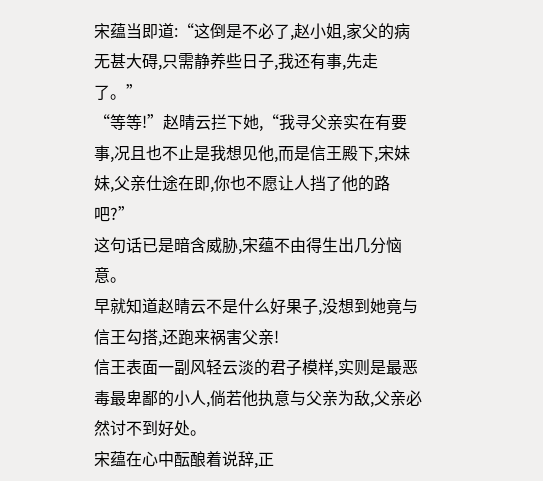宋蕴当即道:“这倒是不必了,赵小姐,家父的病无甚大碍,只需静养些日子,我还有事,先走了。”
“等等!”赵晴云拦下她,“我寻父亲实在有要事,况且也不止是我想见他,而是信王殿下,宋妹妹,父亲仕途在即,你也不愿让人挡了他的路吧?”
这句话已是暗含威胁,宋蕴不由得生出几分恼意。
早就知道赵晴云不是什么好果子,没想到她竟与信王勾搭,还跑来祸害父亲!
信王表面一副风轻云淡的君子模样,实则是最恶毒最卑鄙的小人,倘若他执意与父亲为敌,父亲必然讨不到好处。
宋蕴在心中酝酿着说辞,正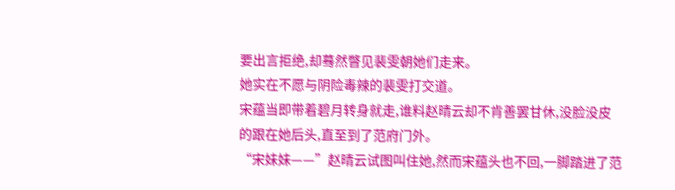要出言拒绝,却蓦然瞥见裴雯朝她们走来。
她实在不愿与阴险毒辣的裴雯打交道。
宋蕴当即带着碧月转身就走,谁料赵晴云却不肯善罢甘休,没脸没皮的跟在她后头,直至到了范府门外。
“宋妹妹——”赵晴云试图叫住她,然而宋蕴头也不回,一脚踏进了范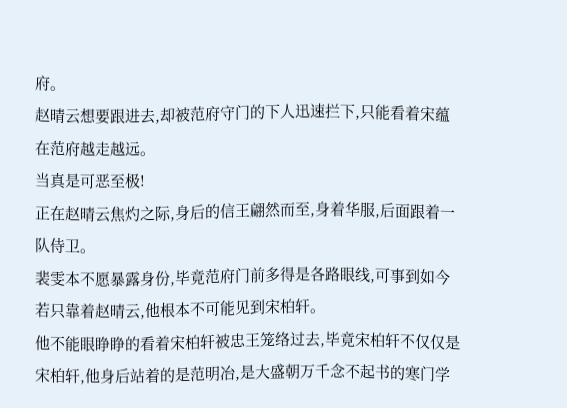府。
赵晴云想要跟进去,却被范府守门的下人迅速拦下,只能看着宋蕴在范府越走越远。
当真是可恶至极!
正在赵晴云焦灼之际,身后的信王翩然而至,身着华服,后面跟着一队侍卫。
裴雯本不愿暴露身份,毕竟范府门前多得是各路眼线,可事到如今若只靠着赵晴云,他根本不可能见到宋柏轩。
他不能眼睁睁的看着宋柏轩被忠王笼络过去,毕竟宋柏轩不仅仅是宋柏轩,他身后站着的是范明冶,是大盛朝万千念不起书的寒门学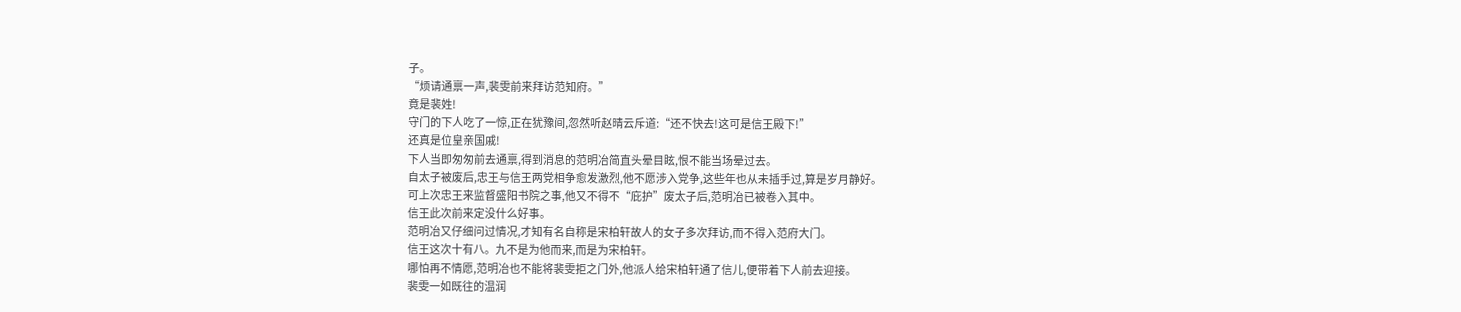子。
“烦请通禀一声,裴雯前来拜访范知府。”
竟是裴姓!
守门的下人吃了一惊,正在犹豫间,忽然听赵晴云斥道:“还不快去!这可是信王殿下!”
还真是位皇亲国戚!
下人当即匆匆前去通禀,得到消息的范明冶简直头晕目眩,恨不能当场晕过去。
自太子被废后,忠王与信王两党相争愈发激烈,他不愿涉入党争,这些年也从未插手过,算是岁月静好。
可上次忠王来监督盛阳书院之事,他又不得不“庇护”废太子后,范明冶已被卷入其中。
信王此次前来定没什么好事。
范明冶又仔细问过情况,才知有名自称是宋柏轩故人的女子多次拜访,而不得入范府大门。
信王这次十有八。九不是为他而来,而是为宋柏轩。
哪怕再不情愿,范明冶也不能将裴雯拒之门外,他派人给宋柏轩通了信儿,便带着下人前去迎接。
裴雯一如既往的温润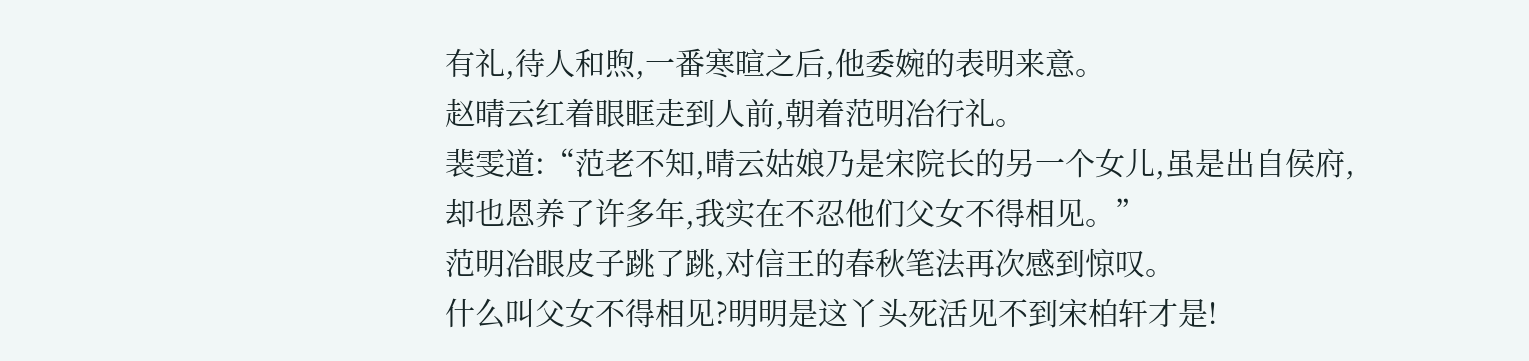有礼,待人和煦,一番寒暄之后,他委婉的表明来意。
赵晴云红着眼眶走到人前,朝着范明冶行礼。
裴雯道:“范老不知,晴云姑娘乃是宋院长的另一个女儿,虽是出自侯府,却也恩养了许多年,我实在不忍他们父女不得相见。”
范明冶眼皮子跳了跳,对信王的春秋笔法再次感到惊叹。
什么叫父女不得相见?明明是这丫头死活见不到宋柏轩才是!